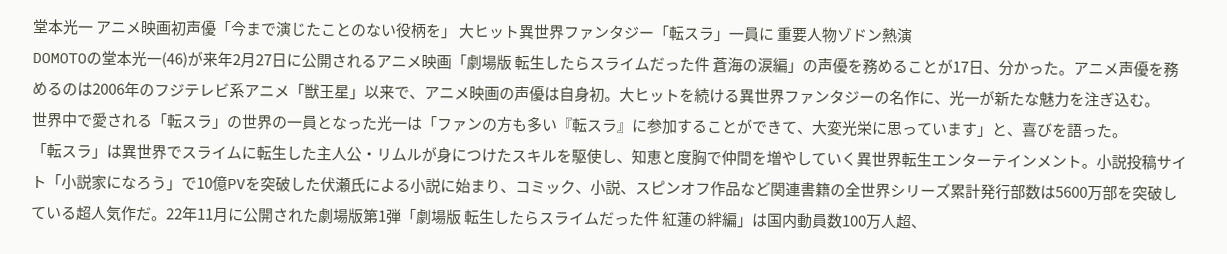堂本光一 アニメ映画初声優「今まで演じたことのない役柄を」 大ヒット異世界ファンタジー「転スラ」一員に 重要人物ゾドン熱演
DOMOTOの堂本光一(46)が来年2月27日に公開されるアニメ映画「劇場版 転生したらスライムだった件 蒼海の涙編」の声優を務めることが17日、分かった。アニメ声優を務めるのは2006年のフジテレビ系アニメ「獣王星」以来で、アニメ映画の声優は自身初。大ヒットを続ける異世界ファンタジーの名作に、光一が新たな魅力を注ぎ込む。
世界中で愛される「転スラ」の世界の一員となった光一は「ファンの方も多い『転スラ』に参加することができて、大変光栄に思っています」と、喜びを語った。
「転スラ」は異世界でスライムに転生した主人公・リムルが身につけたスキルを駆使し、知恵と度胸で仲間を増やしていく異世界転生エンターテインメント。小説投稿サイト「小説家になろう」で10億PVを突破した伏瀬氏による小説に始まり、コミック、小説、スピンオフ作品など関連書籍の全世界シリーズ累計発行部数は5600万部を突破している超人気作だ。22年11月に公開された劇場版第1弾「劇場版 転生したらスライムだった件 紅蓮の絆編」は国内動員数100万人超、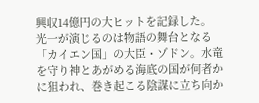興収14億円の大ヒットを記録した。
光一が演じるのは物語の舞台となる「カイエン国」の大臣・ゾドン。水竜を守り神とあがめる海底の国が何者かに狙われ、巻き起こる陰謀に立ち向か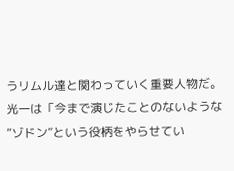うリムル達と関わっていく重要人物だ。
光一は「今まで演じたことのないような“ゾドン”という役柄をやらせてい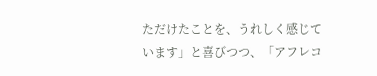ただけたことを、うれしく感じています」と喜びつつ、「アフレコ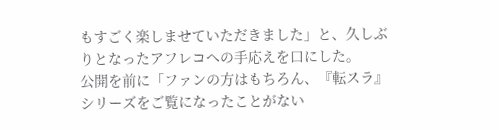もすごく楽しませていただきました」と、久しぶりとなったアフレコへの手応えを口にした。
公開を前に「ファンの方はもちろん、『転スラ』シリーズをご覧になったことがない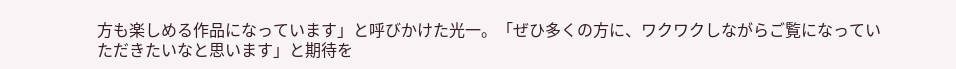方も楽しめる作品になっています」と呼びかけた光一。「ぜひ多くの方に、ワクワクしながらご覧になっていただきたいなと思います」と期待を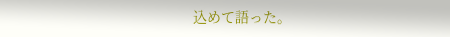込めて語った。